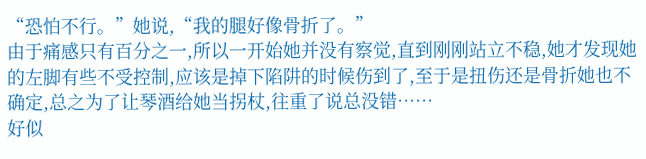“恐怕不行。”她说,“我的腿好像骨折了。”
由于痛感只有百分之一,所以一开始她并没有察觉,直到刚刚站立不稳,她才发现她的左脚有些不受控制,应该是掉下陷阱的时候伤到了,至于是扭伤还是骨折她也不确定,总之为了让琴酒给她当拐杖,往重了说总没错……
好似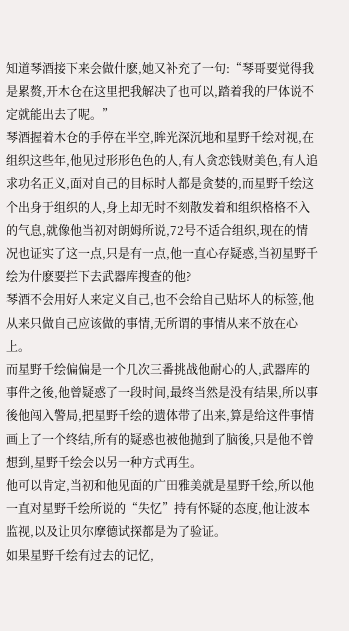知道琴酒接下来会做什麽,她又补充了一句:“琴哥要觉得我是累赘,开木仓在这里把我解决了也可以,踏着我的尸体说不定就能出去了呢。”
琴酒握着木仓的手停在半空,眸光深沉地和星野千绘对视,在组织这些年,他见过形形色色的人,有人贪恋钱财美色,有人追求功名正义,面对自己的目标时人都是贪婪的,而星野千绘这个出身于组织的人,身上却无时不刻散发着和组织格格不入的气息,就像他当初对朗姆所说,72号不适合组织,现在的情况也证实了这一点,只是有一点,他一直心存疑惑,当初星野千绘为什麽要拦下去武器库搜查的他?
琴酒不会用好人来定义自己,也不会给自己贴坏人的标签,他从来只做自己应该做的事情,无所谓的事情从来不放在心上。
而星野千绘偏偏是一个几次三番挑战他耐心的人,武器库的事件之後,他曾疑惑了一段时间,最终当然是没有结果,所以事後他闯入警局,把星野千绘的遗体带了出来,算是给这件事情画上了一个终结,所有的疑惑也被他抛到了脑後,只是他不曾想到,星野千绘会以另一种方式再生。
他可以肯定,当初和他见面的广田雅美就是星野千绘,所以他一直对星野千绘所说的“失忆”持有怀疑的态度,他让波本监视,以及让贝尔摩德试探都是为了验证。
如果星野千绘有过去的记忆,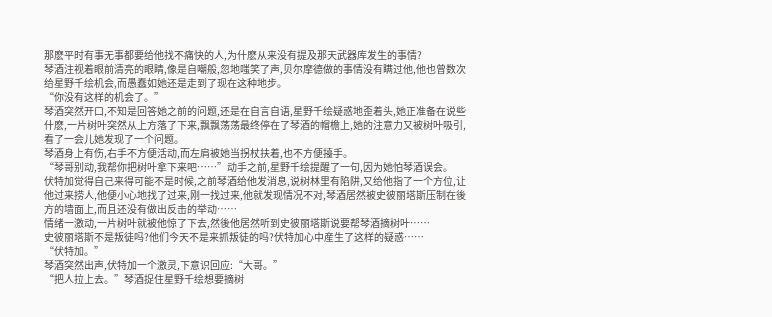那麽平时有事无事都要给他找不痛快的人,为什麽从来没有提及那天武器库发生的事情?
琴酒注视着眼前清亮的眼睛,像是自嘲般,忽地嗤笑了声,贝尔摩德做的事情没有瞒过他,他也曾数次给星野千绘机会,而愚蠢如她还是走到了现在这种地步。
“你没有这样的机会了。”
琴酒突然开口,不知是回答她之前的问题,还是在自言自语,星野千绘疑惑地歪着头,她正准备在说些什麽,一片树叶突然从上方落了下来,飘飘荡荡最终停在了琴酒的帽檐上,她的注意力又被树叶吸引,看了一会儿她发现了一个问题。
琴酒身上有伤,右手不方便活动,而左肩被她当拐杖扶着,也不方便擡手。
“琴哥别动,我帮你把树叶拿下来吧……”动手之前,星野千绘提醒了一句,因为她怕琴酒误会。
伏特加觉得自己来得可能不是时候,之前琴酒给他发消息,说树林里有陷阱,又给他指了一个方位,让他过来捞人,他便小心地找了过来,刚一找过来,他就发现情况不对,琴酒居然被史彼丽塔斯压制在後方的墙面上,而且还没有做出反击的举动……
情绪一激动,一片树叶就被他惊了下去,然後他居然听到史彼丽塔斯说要帮琴酒摘树叶……
史彼丽塔斯不是叛徒吗?他们今天不是来抓叛徒的吗?伏特加心中産生了这样的疑惑……
“伏特加。”
琴酒突然出声,伏特加一个激灵,下意识回应:“大哥。”
“把人拉上去。”琴酒捉住星野千绘想要摘树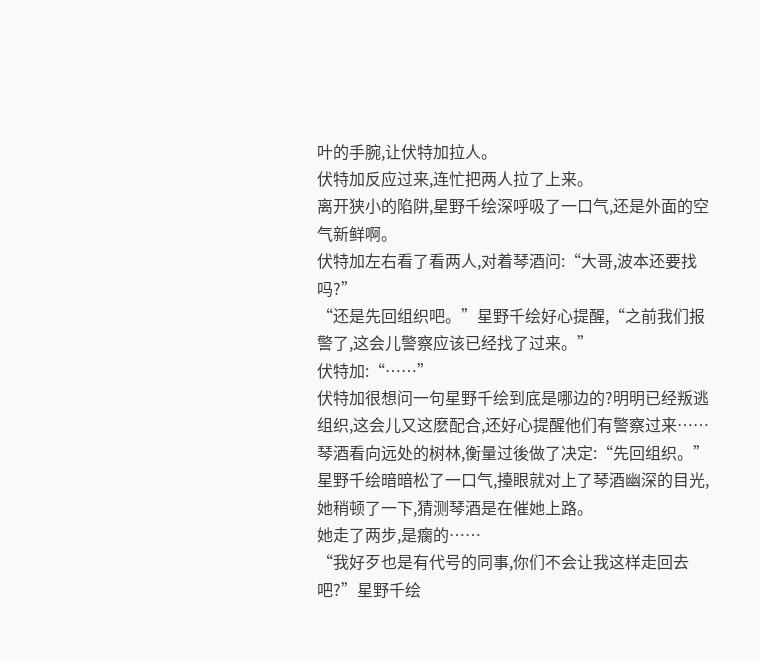叶的手腕,让伏特加拉人。
伏特加反应过来,连忙把两人拉了上来。
离开狭小的陷阱,星野千绘深呼吸了一口气,还是外面的空气新鲜啊。
伏特加左右看了看两人,对着琴酒问:“大哥,波本还要找吗?”
“还是先回组织吧。”星野千绘好心提醒,“之前我们报警了,这会儿警察应该已经找了过来。”
伏特加:“……”
伏特加很想问一句星野千绘到底是哪边的?明明已经叛逃组织,这会儿又这麽配合,还好心提醒他们有警察过来……
琴酒看向远处的树林,衡量过後做了决定:“先回组织。”
星野千绘暗暗松了一口气,擡眼就对上了琴酒幽深的目光,她稍顿了一下,猜测琴酒是在催她上路。
她走了两步,是瘸的……
“我好歹也是有代号的同事,你们不会让我这样走回去吧?”星野千绘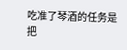吃准了琴酒的任务是把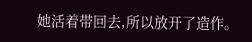她活着带回去,所以放开了造作。